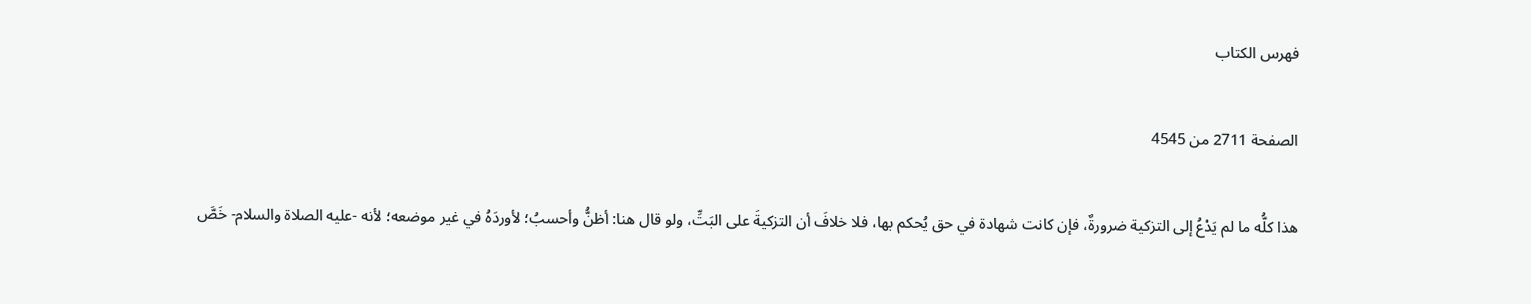فهرس الكتاب

الصفحة 2711 من 4545

هذا كلُّه ما لم يَدْعُ إلى التزكية ضرورةٌ، فإن كانت شهادة في حق يُحكم بها، فلا خلافَ أن التزكيةَ على البَتِّ، ولو قال هنا: أظنُّ وأحسبُ؛ لأوردَهُ في غير موضعه؛ لأنه -عليه الصلاة والسلام- خَصَّ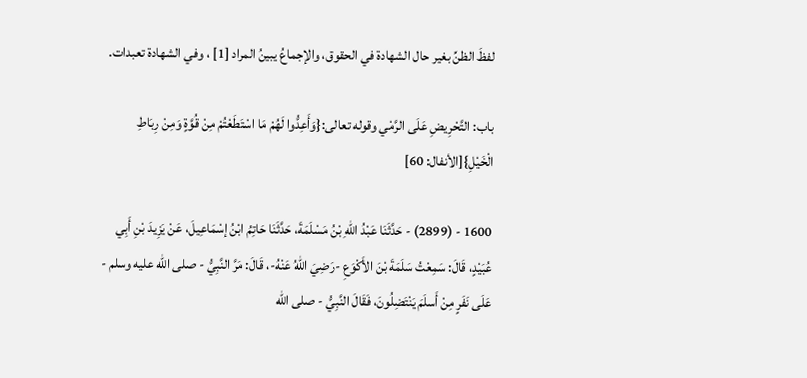لفظَ الظنِّ بغير حال الشهادة في الحقوق، والإجماعُ يبينُ المراد [1] ، وفي الشهادة تعبدات.

باب: التَّحْرِيضِ عَلَى الرَّمْي وقوله تعالى:{وَأَعِدُّوا لَهُمْ مَا اسْتَطَعْتُمْ مِنْ قُوَّةٍ وَمِنْ رِبَاطِ الْخَيْلِ}[الأنفال: 60]

1600 - (2899) - حَدَّثَنَا عَبْدُ اللهِ بْنُ مَسْلَمَةَ، حَدَّثَنَا حَاتِمُ ابْنُ إسْمَاعِيلَ، عَنْ يَزِيدَ بْنِ أَبِي عُبَيْدٍ، قَالَ: سَمِعْتُ سَلَمَةَ بْنَ الأَكْوَعِ -رَضِيَ اللهُ عَنْهُ-، قَالَ: مَرَّ النَّبِيُّ - صلى الله عليه وسلم - عَلَى نَفَرٍ مِنْ أَسلَمَ يَنْتَضِلُونَ، فَقَالَ النَّبِيُّ - صلى الله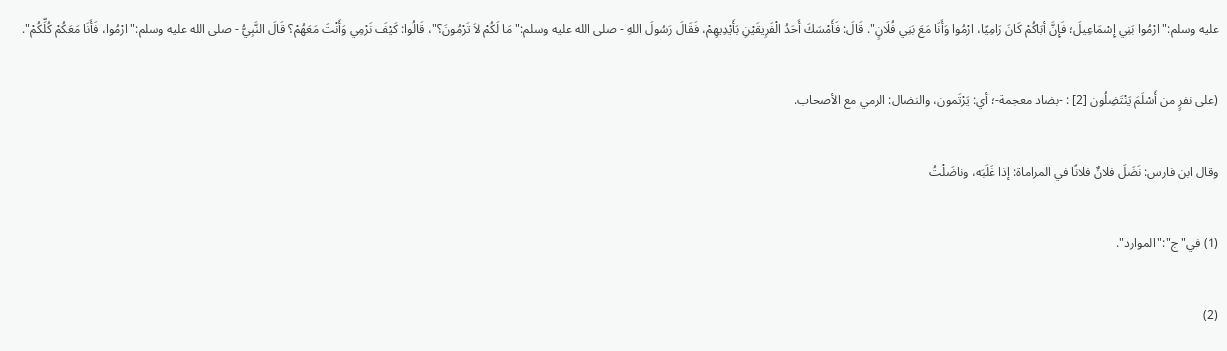عليه وسلم:"ارْمُوا بَنِي إِسْمَاعِيلَ؛ فَإِنَّ أبَاكُمْ كَانَ رَامِيًا، ارْمُوا وَأَنَا مَعَ بَنِي فُلَانٍ". قَالَ: فَأَمْسَكَ أَحَدُ الْفَرِيقَيْنِ بَأَيْدِيهِمْ، فَقَالَ رَسُولَ اللهِ - صلى الله عليه وسلم:"مَا لَكُمْ لاَ تَرْمُونَ؟"، قَالُوا: كَيْفَ نَرْمِي وَأَنْتَ مَعَهُمْ؟ قَالَ النَّبِيُّ - صلى الله عليه وسلم:"ارْمُوا، فَأَنَا مَعَكُمْ كُلِّكُمْ".

(على نفرٍ من أَسْلَمَ يَنْتَضِلُون [2] : -بضاد معجمة-؛ أي: يَرْتَمون، والنضال: الرمي مع الأصحاب.

وقال ابن فارس: نَضَلَ فلانٌ فلانًا في المراماة: إذا غَلَبَه، وناضَلْتُ

(1) في"ج":"الموارد".

(2)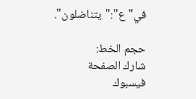في"ع":"يتناضلون".

حجم الخط:
شارك الصفحة
فيسبوك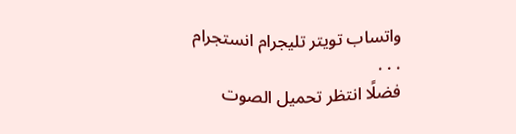واتساب تويتر تليجرام انستجرام
. . .
فضلًا انتظر تحميل الصوت